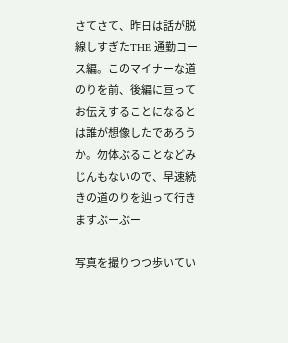さてさて、昨日は話が脱線しすぎたTHE 通勤コース編。このマイナーな道のりを前、後編に亘ってお伝えすることになるとは誰が想像したであろうか。勿体ぶることなどみじんもないので、早速続きの道のりを辿って行きますぶーぶー

写真を撮りつつ歩いてい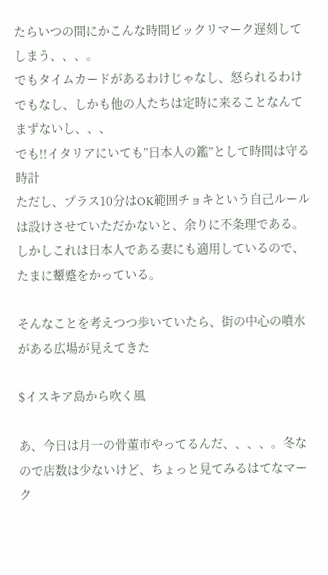たらいつの間にかこんな時間ビックリマーク遅刻してしまう、、、。
でもタイムカードがあるわけじゃなし、怒られるわけでもなし、しかも他の人たちは定時に来ることなんてまずないし、、、
でも!!イタリアにいても”日本人の鑑”として時間は守る時計
ただし、プラス10分はOK範囲チョキという自己ルールは設けさせていただかないと、余りに不条理である。
しかしこれは日本人である妻にも適用しているので、たまに顰蹙をかっている。

そんなことを考えつつ歩いていたら、街の中心の噴水がある広場が見えてきた

$イスキア島から吹く風

あ、今日は月一の骨董市やってるんだ、、、、。冬なので店数は少ないけど、ちょっと見てみるはてなマーク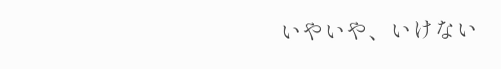いやいや、いけない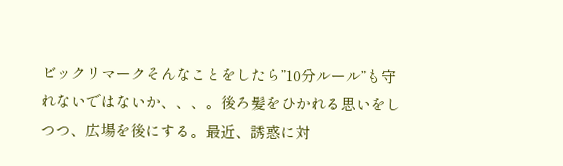ビックリマークそんなことをしたら”10分ルール”も守れないではないか、、、。後ろ髪をひかれる思いをしつつ、広場を後にする。最近、誘惑に対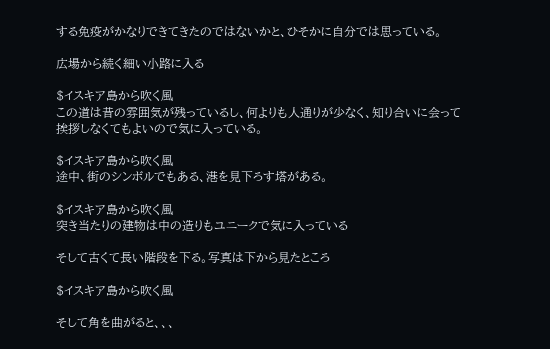する免疫がかなりできてきたのではないかと、ひそかに自分では思っている。

広場から続く細い小路に入る

$イスキア島から吹く風
この道は昔の雰囲気が残っているし、何よりも人通りが少なく、知り合いに会って挨拶しなくてもよいので気に入っている。

$イスキア島から吹く風
途中、街のシンボルでもある、港を見下ろす塔がある。

$イスキア島から吹く風
突き当たりの建物は中の造りもユニークで気に入っている

そして古くて長い階段を下る。写真は下から見たところ

$イスキア島から吹く風

そして角を曲がると、、、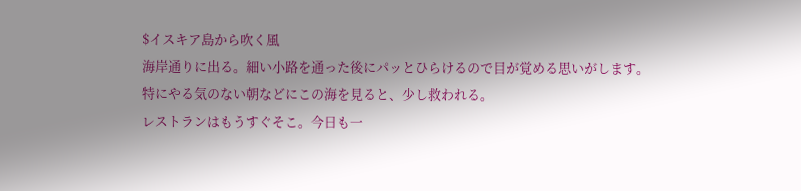$イスキア島から吹く風
海岸通りに出る。細い小路を通った後にパッとひらけるので目が覚める思いがします。
特にやる気のない朝などにこの海を見ると、少し救われる。
レストランはもうすぐそこ。今日も一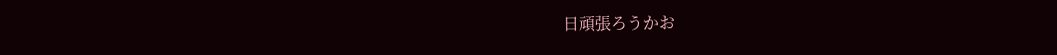日頑張ろうかお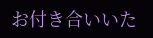お付き合いいた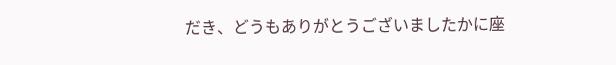だき、どうもありがとうございましたかに座